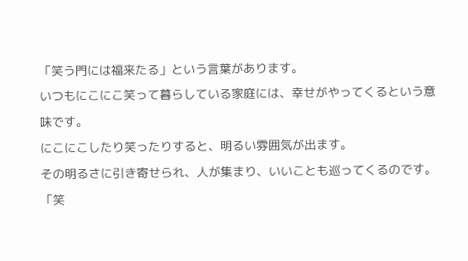「笑う門には福来たる」という言葉があります。
いつもにこにこ笑って暮らしている家庭には、幸せがやってくるという意味です。
にこにこしたり笑ったりすると、明るい雰囲気が出ます。
その明るさに引き寄せられ、人が集まり、いいことも巡ってくるのです。
「笑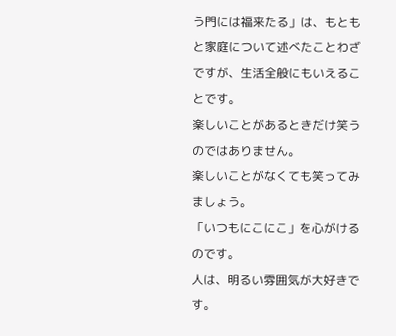う門には福来たる」は、もともと家庭について述べたことわざですが、生活全般にもいえることです。
楽しいことがあるときだけ笑うのではありません。
楽しいことがなくても笑ってみましょう。
「いつもにこにこ」を心がけるのです。
人は、明るい雰囲気が大好きです。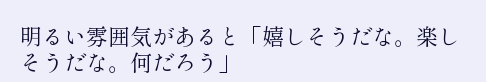明るい雰囲気があると「嬉しそうだな。楽しそうだな。何だろう」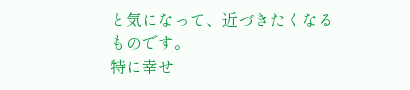と気になって、近づきたくなるものです。
特に幸せ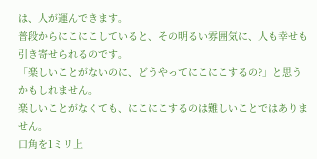は、人が運んできます。
普段からにこにこしていると、その明るい雰囲気に、人も幸せも引き寄せられるのです。
「楽しいことがないのに、どうやってにこにこするの?」と思うかもしれません。
楽しいことがなくても、にこにこするのは難しいことではありません。
口角を1ミリ上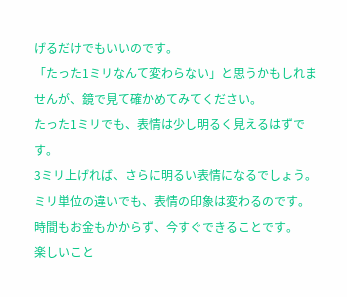げるだけでもいいのです。
「たった1ミリなんて変わらない」と思うかもしれませんが、鏡で見て確かめてみてください。
たった1ミリでも、表情は少し明るく見えるはずです。
3ミリ上げれば、さらに明るい表情になるでしょう。
ミリ単位の違いでも、表情の印象は変わるのです。
時間もお金もかからず、今すぐできることです。
楽しいこと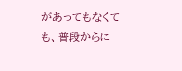があってもなくても、普段からに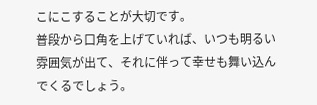こにこすることが大切です。
普段から口角を上げていれば、いつも明るい雰囲気が出て、それに伴って幸せも舞い込んでくるでしょう。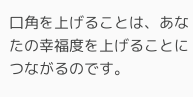口角を上げることは、あなたの幸福度を上げることにつながるのです。